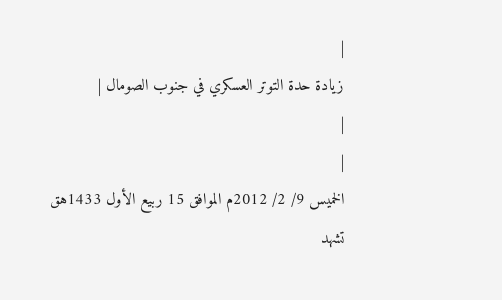|
زيادة حدة التوتر العسكري في جنوب الصومال |
|
|
الخميس 9/ 2/ 2012م الموافق 15 ربيع الأول 1433هق
تشهد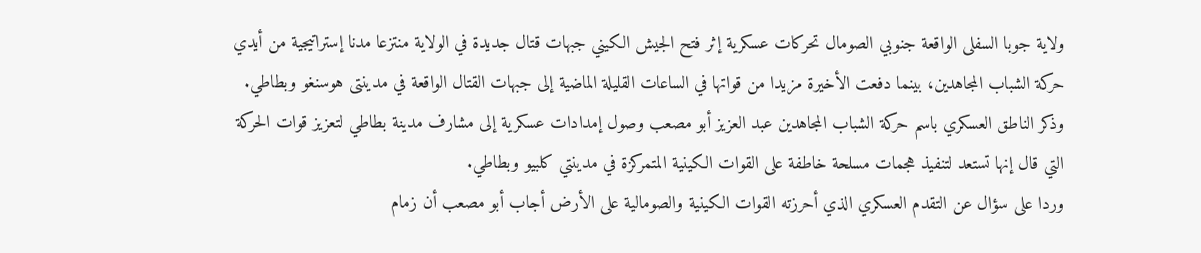ولاية جوبا السفلى الواقعة جنوبي الصومال تحركات عسكرية إثر فتح الجيش الكيني جبهات قتال جديدة في الولاية منتزعا مدنا إستراتيجية من أيدي حركة الشباب المجاهدين، بينما دفعت الأخيرة مزيدا من قواتها في الساعات القليلة الماضية إلى جبهات القتال الواقعة في مدينتى هوسنغو وبطاطي.
وذكر الناطق العسكري باسم حركة الشباب المجاهدين عبد العزيز أبو مصعب وصول إمدادات عسكرية إلى مشارف مدينة بطاطي لتعزيز قوات الحركة التي قال إنها تستعد لتنفيذ هجمات مسلحة خاطفة على القوات الكينية المتمركزة في مدينتي كلبيو وبطاطي.
وردا على سؤال عن التقدم العسكري الذي أحرزته القوات الكينية والصومالية على الأرض أجاب أبو مصعب أن زمام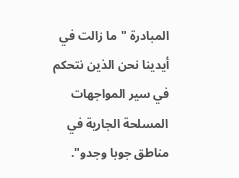المبادرة "ما زالت في أيدينا نحن الذين نتحكم في سير المواجهات المسلحة الجارية في مناطق جوبا وجدو".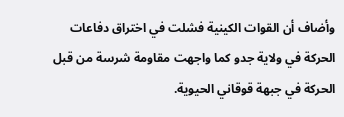وأضاف أن القوات الكينية فشلت في اختراق دفاعات الحركة في ولاية جدو كما واجهت مقاومة شرسة من قبل الحركة في جبهة قوقاني الحيوية.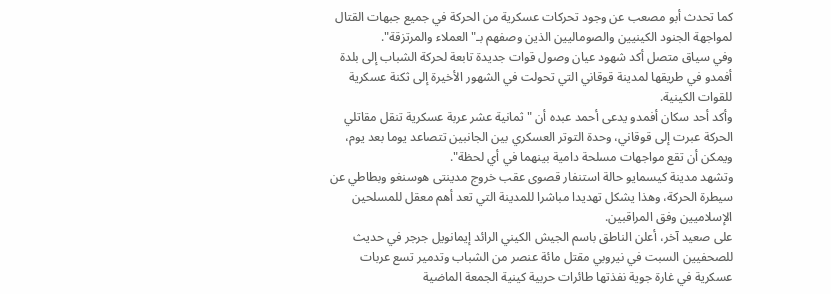كما تحدث أبو مصعب عن وجود تحركات عسكرية من الحركة في جميع جبهات القتال لمواجهة الجنود الكينيين والصوماليين الذين وصفهم بـ"العملاء والمرتزقة".
وفي سياق متصل أكد شهود عيان وصول قوات جديدة تابعة لحركة الشباب إلى بلدة أفمدو في طريقها لمدينة قوقاني التي تحولت في الشهور الأخيرة إلى ثكنة عسكرية للقوات الكينية.
وأكد أحد سكان أفمدو يدعى أحمد عبده أن "ثمانية عشر عربة عسكرية تنقل مقاتلي الحركة عبرت إلى قوقاني، وحدة التوتر العسكري بين الجانبين تتصاعد يوما بعد يوم، ويمكن أن تقع مواجهات مسلحة دامية بينهما في أي لحظة".
وتشهد مدينة كيسمايو حالة استنفار قصوى عقب خروج مدينتى هوسنغو وبطاطي عن سيطرة الحركة، وهذا يشكل تهديدا مباشرا للمدينة التي تعد أهم معقل للمسلحين الإسلاميين وفق المراقبين.
على صعيد آخر، أعلن الناطق باسم الجيش الكيني الرائد إيمانويل جرجر في حديث للصحفيين السبت في نيروبي مقتل مائة عنصر من الشباب وتدمير تسع عربات عسكرية في غارة جوية نفذتها طائرات حربية كينية الجمعة الماضية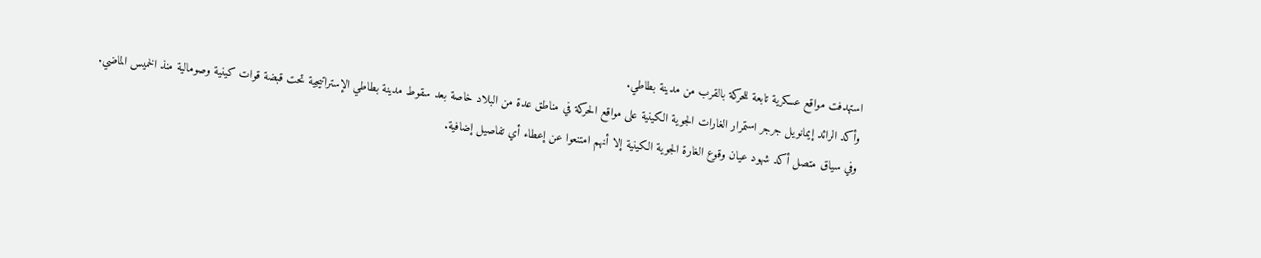استهدفت مواقع عسكرية تابعة للحركة بالقرب من مدينة بطاطي.
وأكد الرائد إيمانويل جرجر استمرار الغارات الجوية الكينية على مواقع الحركة في مناطق عدة من البلاد خاصة بعد سقوط مدينة بطاطي الإستراتيجية تحت قبضة قوات كينية وصومالية منذ الخميس الماضي.
وفي سياق متصل أكد شهود عيان وقوع الغارة الجوية الكينية إلا أنهم امتنعوا عن إعطاء أي تفاصيل إضافية.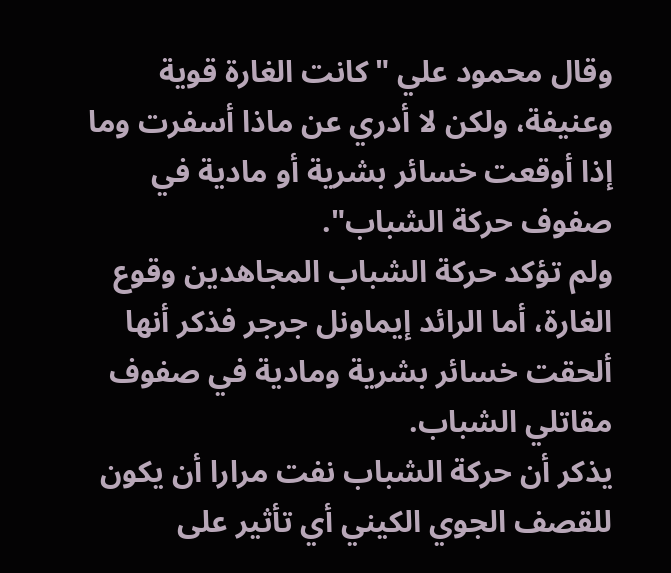وقال محمود علي "كانت الغارة قوية وعنيفة، ولكن لا أدري عن ماذا أسفرت وما إذا أوقعت خسائر بشرية أو مادية في صفوف حركة الشباب".
ولم تؤكد حركة الشباب المجاهدين وقوع الغارة، أما الرائد إيماونل جرجر فذكر أنها ألحقت خسائر بشرية ومادية في صفوف مقاتلي الشباب.
يذكر أن حركة الشباب نفت مرارا أن يكون للقصف الجوي الكيني أي تأثير على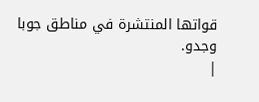قواتها المنتشرة في مناطق جوبا وجدو.
|